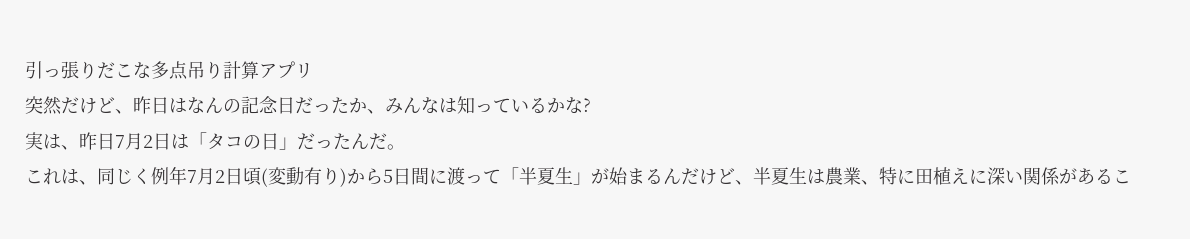引っ張りだこな多点吊り計算アプリ
突然だけど、昨日はなんの記念日だったか、みんなは知っているかな?
実は、昨日7月2日は「タコの日」だったんだ。
これは、同じく例年7月2日頃(変動有り)から5日間に渡って「半夏生」が始まるんだけど、半夏生は農業、特に田植えに深い関係があるこ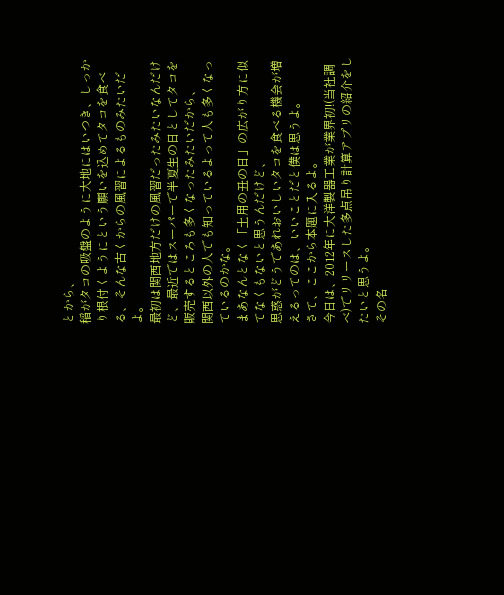とから、
稲がタコの吸盤のように大地にはいつき、しっかり根付くようにという願いを込めてタコを食べる、そんな古くからの風習によるものみたいだよ。
最初は関西地方だけの風習だったみたいなんだけど、最近ではスーパーで半夏生の日としてタコを販売するところも多くなったみたいだから、
関西以外の人でも知っているよって人も多くなっているのかな。
まあなんとなく「土用の丑の日」の広がり方に似てなくもないと思うんだけど、
思惑がどうであれおいしいタコを食べる機会が増えるってのは、いいことだと僕は思うよ。
さて、ここから本題に入るよ。
今日は、2012年に大洋製器工業が業界初!(当社調べ)でリリースした多点吊り計算アプリの紹介をしたいと思うよ。
その名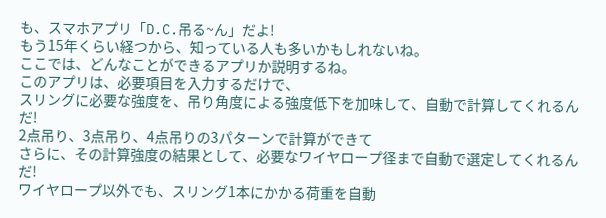も、スマホアプリ「D.C.吊る~ん」だよ!
もう15年くらい経つから、知っている人も多いかもしれないね。
ここでは、どんなことができるアプリか説明するね。
このアプリは、必要項目を入力するだけで、
スリングに必要な強度を、吊り角度による強度低下を加味して、自動で計算してくれるんだ!
2点吊り、3点吊り、4点吊りの3パターンで計算ができて
さらに、その計算強度の結果として、必要なワイヤロープ径まで自動で選定してくれるんだ!
ワイヤロープ以外でも、スリング1本にかかる荷重を自動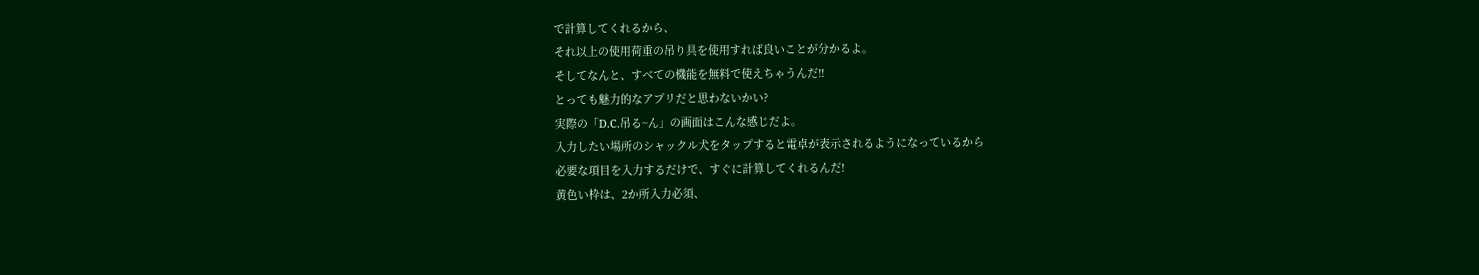で計算してくれるから、
それ以上の使用荷重の吊り具を使用すれば良いことが分かるよ。
そしてなんと、すべての機能を無料で使えちゃうんだ!!
とっても魅力的なアプリだと思わないかい?
実際の「D.C.吊る~ん」の画面はこんな感じだよ。
入力したい場所のシャックル犬をタップすると電卓が表示されるようになっているから
必要な項目を入力するだけで、すぐに計算してくれるんだ!
黄色い枠は、2か所入力必須、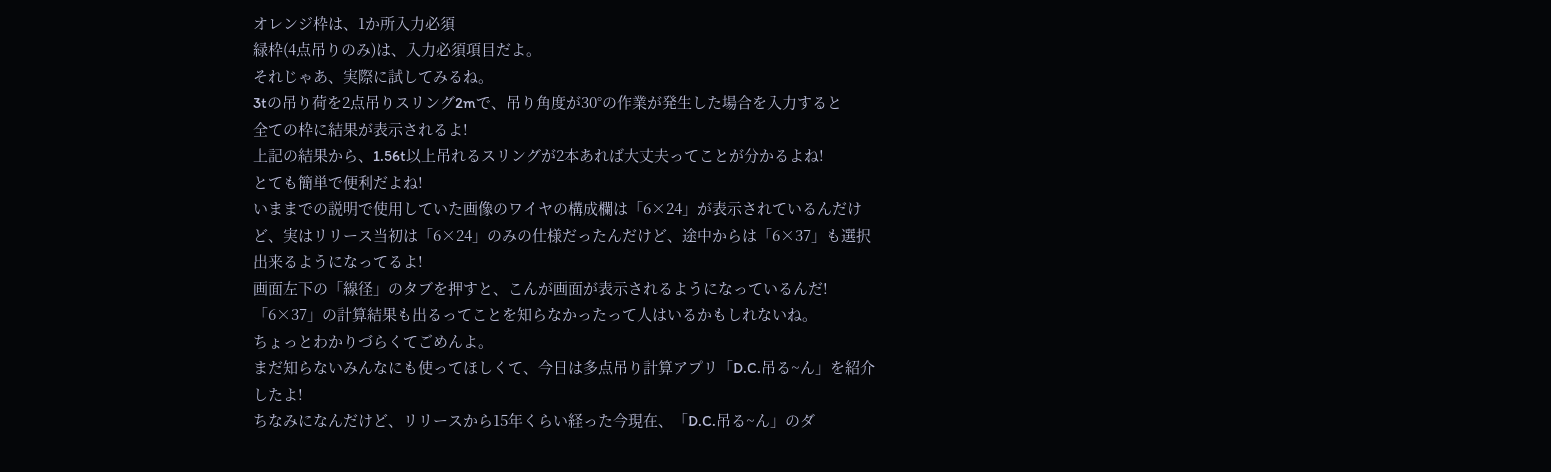オレンジ枠は、1か所入力必須
緑枠(4点吊りのみ)は、入力必須項目だよ。
それじゃあ、実際に試してみるね。
3tの吊り荷を2点吊りスリング2mで、吊り角度が30°の作業が発生した場合を入力すると
全ての枠に結果が表示されるよ!
上記の結果から、1.56t以上吊れるスリングが2本あれば大丈夫ってことが分かるよね!
とても簡単で便利だよね!
いままでの説明で使用していた画像のワイヤの構成欄は「6×24」が表示されているんだけど、実はリリース当初は「6×24」のみの仕様だったんだけど、途中からは「6×37」も選択出来るようになってるよ!
画面左下の「線径」のタブを押すと、こんが画面が表示されるようになっているんだ!
「6×37」の計算結果も出るってことを知らなかったって人はいるかもしれないね。
ちょっとわかりづらくてごめんよ。
まだ知らないみんなにも使ってほしくて、今日は多点吊り計算アプリ「D.C.吊る~ん」を紹介したよ!
ちなみになんだけど、リリースから15年くらい経った今現在、「D.C.吊る~ん」のダ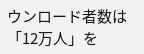ウンロード者数は
「12万人」を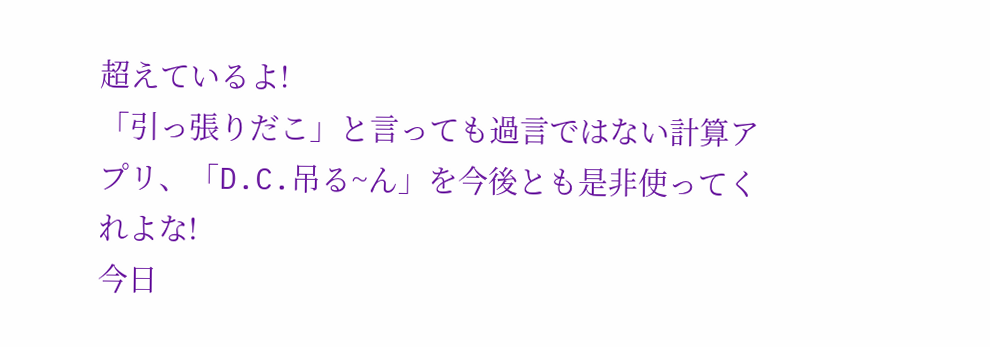超えているよ!
「引っ張りだこ」と言っても過言ではない計算アプリ、「D.C.吊る~ん」を今後とも是非使ってくれよな!
今日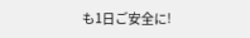も1日ご安全に!